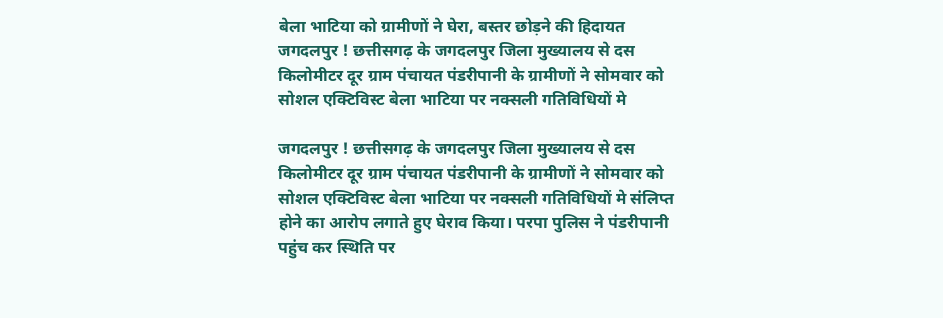बेला भाटिया को ग्रामीणों ने घेरा, बस्तर छोड़ने की हिदायत
जगदलपुर ! छत्तीसगढ़ के जगदलपुर जिला मुख्यालय से दस किलोमीटर दूर ग्राम पंचायत पंडरीपानी के ग्रामीणों ने सोमवार को सोशल एक्टिविस्ट बेला भाटिया पर नक्सली गतिविधियों मे

जगदलपुर ! छत्तीसगढ़ के जगदलपुर जिला मुख्यालय से दस किलोमीटर दूर ग्राम पंचायत पंडरीपानी के ग्रामीणों ने सोमवार को सोशल एक्टिविस्ट बेला भाटिया पर नक्सली गतिविधियों मे संलिप्त होने का आरोप लगाते हुए घेराव किया। परपा पुलिस ने पंडरीपानी पहुंच कर स्थिति पर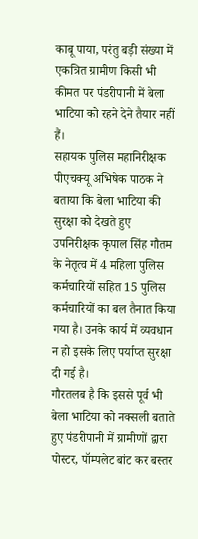काबू पाया, परंतु बड़ी संख्या में एकत्रित ग्रामीण किसी भी कीमत पर पंडरीपानी में बेला भाटिया को रहने देने तैयार नहीं हैं।
सहायक पुलिस महानिरीक्षक पीएचक्यू अभिषेक पाठक ने बताया कि बेला भाटिया की सुरक्षा को देखते हुए उपनिरीक्षक कृपाल सिंह गौतम के नेतृत्व में 4 महिला पुलिस कर्मचारियों सहित 15 पुलिस कर्मचारियों का बल तैनात किया गया है। उनके कार्य में व्यवधान न हो इसके लिए पर्याप्त सुरक्षा दी गई है।
गौरतलब है कि इससे पूर्व भी बेला भाटिया को नक्सली बताते हुए पंडरीपानी में ग्रामीणों द्वारा पोस्टर, पॉम्पलेट बांट कर बस्तर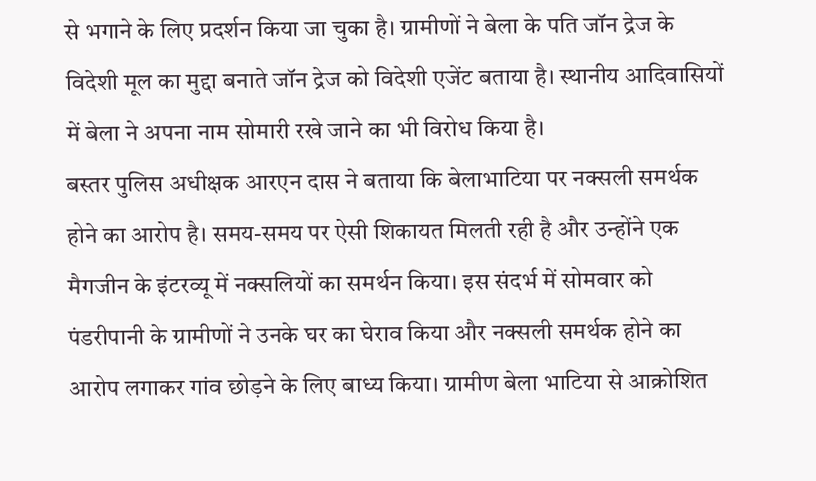से भगाने के लिए प्रदर्शन किया जा चुका है। ग्रामीणों ने बेला के पति जॉन द्रेज के विदेशी मूल का मुद्दा बनाते जॉन द्रेज को विदेशी एजेंट बताया है। स्थानीय आदिवासियों में बेला ने अपना नाम सोमारी रखे जाने का भी विरोध किया है।
बस्तर पुलिस अधीक्षक आरएन दास ने बताया कि बेलाभाटिया पर नक्सली समर्थक होने का आरोप है। समय-समय पर ऐसी शिकायत मिलती रही है और उन्होंने एक मैगजीन के इंटरव्यू में नक्सलियों का समर्थन किया। इस संदर्भ में सोमवार को पंडरीपानी के ग्रामीणों ने उनके घर का घेराव किया और नक्सली समर्थक होने का आरोप लगाकर गांव छोड़ने के लिए बाध्य किया। ग्रामीण बेला भाटिया से आक्रोशित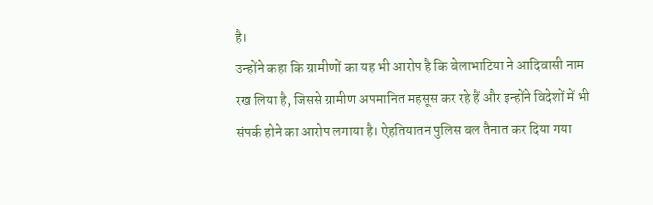है।
उन्होंने कहा कि ग्रामीणों का यह भी आरोप है कि बेलाभाटिया ने आदिवासी नाम रख लिया है, जिससे ग्रामीण अपमानित महसूस कर रहे हैं और इन्होंने विदेशों में भी संपर्क होने का आरोप लगाया है। ऐहतियातन पुलिस बल तैनात कर दिया गया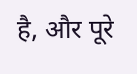है, और पूरे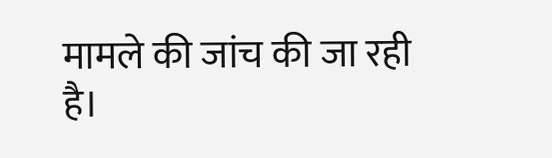मामले की जांच की जा रही है।